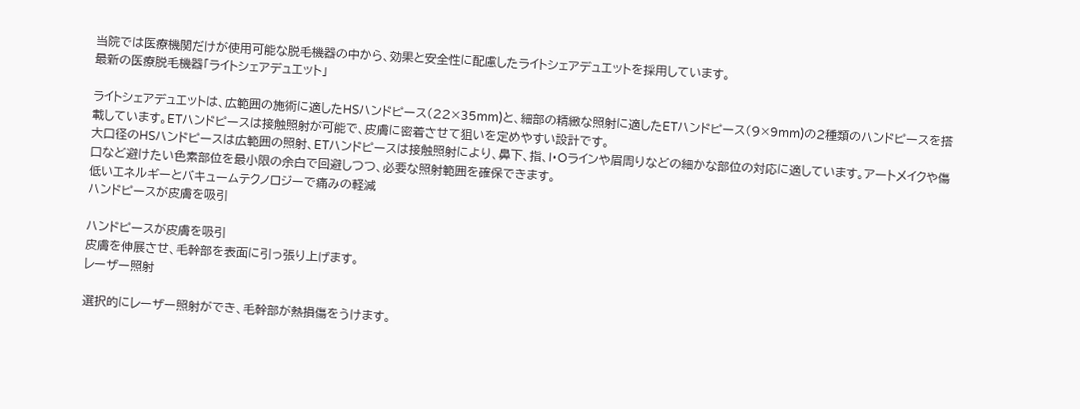当院では医療機関だけが使用可能な脱毛機器の中から、効果と安全性に配慮したライトシェアデュエットを採用しています。
最新の医療脱毛機器「ライトシェアデュエット」

ライトシェアデュエットは、広範囲の施術に適したHSハンドピース(22×35mm)と、細部の精緻な照射に適したETハンドピース(9×9mm)の2種類のハンドピースを搭載しています。ETハンドピースは接触照射が可能で、皮膚に密着させて狙いを定めやすい設計です。
大口径のHSハンドピースは広範囲の照射、ETハンドピースは接触照射により、鼻下、指、I・Oラインや眉周りなどの細かな部位の対応に適しています。アートメイクや傷口など避けたい色素部位を最小限の余白で回避しつつ、必要な照射範囲を確保できます。
低いエネルギーとバキュームテクノロジーで痛みの軽減
ハンドピースが皮膚を吸引

ハンドピースが皮膚を吸引
皮膚を伸展させ、毛幹部を表面に引っ張り上げます。
レーザー照射

選択的にレーザー照射ができ、毛幹部が熱損傷をうけます。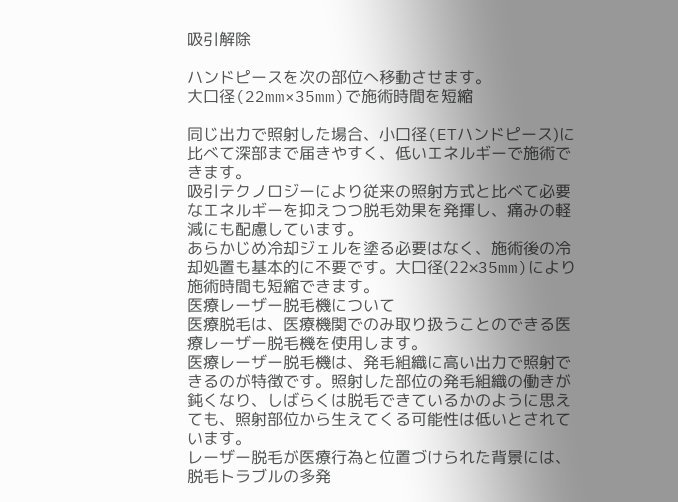吸引解除

ハンドピースを次の部位へ移動させます。
大口径(22mm×35mm)で施術時間を短縮

同じ出力で照射した場合、小口径(ETハンドピース)に比べて深部まで届きやすく、低いエネルギーで施術できます。
吸引テクノロジーにより従来の照射方式と比べて必要なエネルギーを抑えつつ脱毛効果を発揮し、痛みの軽減にも配慮しています。
あらかじめ冷却ジェルを塗る必要はなく、施術後の冷却処置も基本的に不要です。大口径(22×35mm)により施術時間も短縮できます。
医療レーザー脱毛機について
医療脱毛は、医療機関でのみ取り扱うことのできる医療レーザー脱毛機を使用します。
医療レーザー脱毛機は、発毛組織に高い出力で照射できるのが特徴です。照射した部位の発毛組織の働きが鈍くなり、しばらくは脱毛できているかのように思えても、照射部位から生えてくる可能性は低いとされています。
レーザー脱毛が医療行為と位置づけられた背景には、脱毛トラブルの多発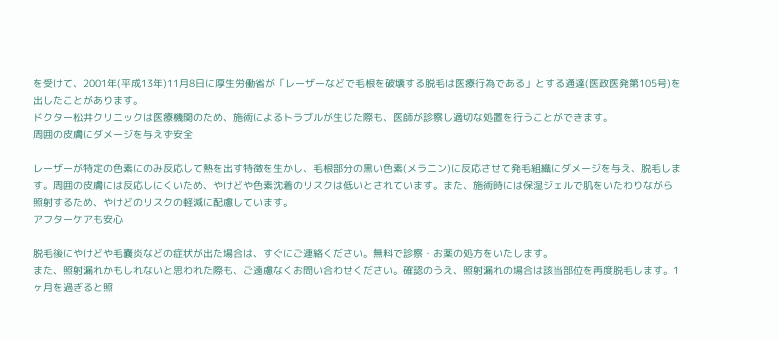を受けて、2001年(平成13年)11月8日に厚生労働省が「レーザーなどで毛根を破壊する脱毛は医療行為である」とする通達(医政医発第105号)を出したことがあります。
ドクター松井クリニックは医療機関のため、施術によるトラブルが生じた際も、医師が診察し適切な処置を行うことができます。
周囲の皮膚にダメージを与えず安全

レーザーが特定の色素にのみ反応して熱を出す特徴を生かし、毛根部分の黒い色素(メラニン)に反応させて発毛組織にダメージを与え、脱毛します。周囲の皮膚には反応しにくいため、やけどや色素沈着のリスクは低いとされています。また、施術時には保湿ジェルで肌をいたわりながら照射するため、やけどのリスクの軽減に配慮しています。
アフターケアも安心

脱毛後にやけどや毛嚢炎などの症状が出た場合は、すぐにご連絡ください。無料で診察・お薬の処方をいたします。
また、照射漏れかもしれないと思われた際も、ご遠慮なくお問い合わせください。確認のうえ、照射漏れの場合は該当部位を再度脱毛します。1ヶ月を過ぎると照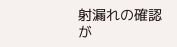射漏れの確認が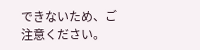できないため、ご注意ください。